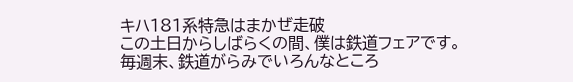キハ181系特急はまかぜ走破
この土日からしばらくの間、僕は鉄道フェアです。
毎週末、鉄道がらみでいろんなところ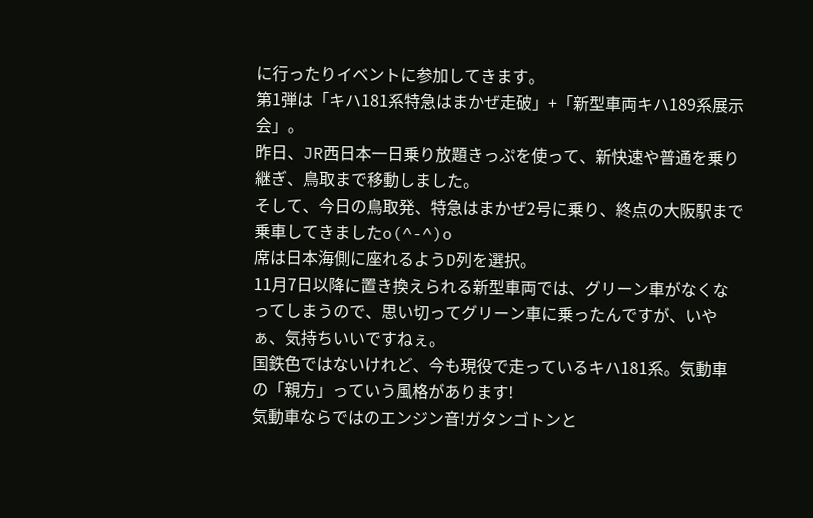に行ったりイベントに参加してきます。
第1弾は「キハ181系特急はまかぜ走破」+「新型車両キハ189系展示会」。
昨日、JR西日本一日乗り放題きっぷを使って、新快速や普通を乗り継ぎ、鳥取まで移動しました。
そして、今日の鳥取発、特急はまかぜ2号に乗り、終点の大阪駅まで乗車してきましたo(^-^)o
席は日本海側に座れるようD列を選択。
11月7日以降に置き換えられる新型車両では、グリーン車がなくなってしまうので、思い切ってグリーン車に乗ったんですが、いやぁ、気持ちいいですねぇ。
国鉄色ではないけれど、今も現役で走っているキハ181系。気動車の「親方」っていう風格があります!
気動車ならではのエンジン音!ガタンゴトンと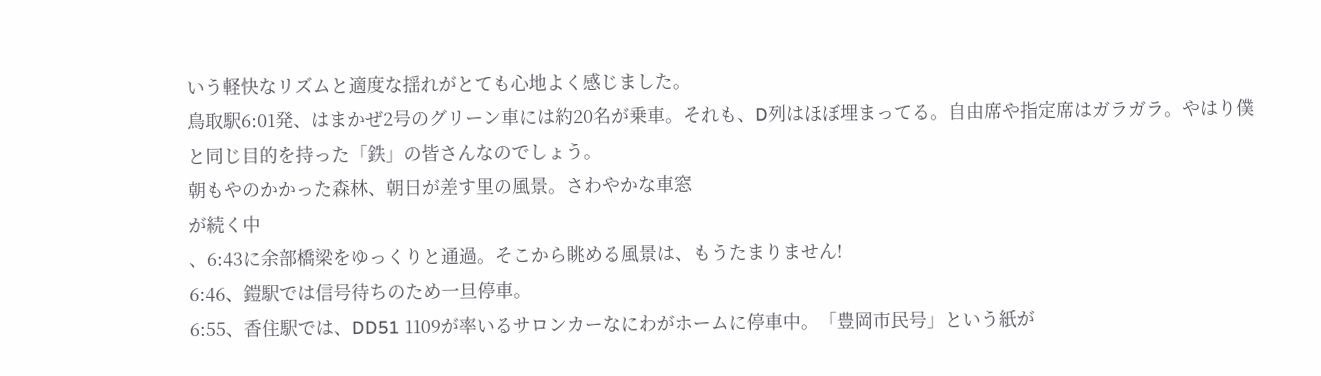いう軽快なリズムと適度な揺れがとても心地よく感じました。
鳥取駅6:01発、はまかぜ2号のグリーン車には約20名が乗車。それも、D列はほぼ埋まってる。自由席や指定席はガラガラ。やはり僕と同じ目的を持った「鉄」の皆さんなのでしょう。
朝もやのかかった森林、朝日が差す里の風景。さわやかな車窓
が続く中
、6:43に余部橋梁をゆっくりと通過。そこから眺める風景は、もうたまりません!
6:46、鎧駅では信号待ちのため一旦停車。
6:55、香住駅では、DD51 1109が率いるサロンカーなにわがホームに停車中。「豊岡市民号」という紙が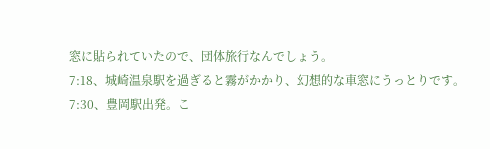窓に貼られていたので、団体旅行なんでしょう。
7:18、城崎温泉駅を過ぎると霧がかかり、幻想的な車窓にうっとりです。
7:30、豊岡駅出発。こ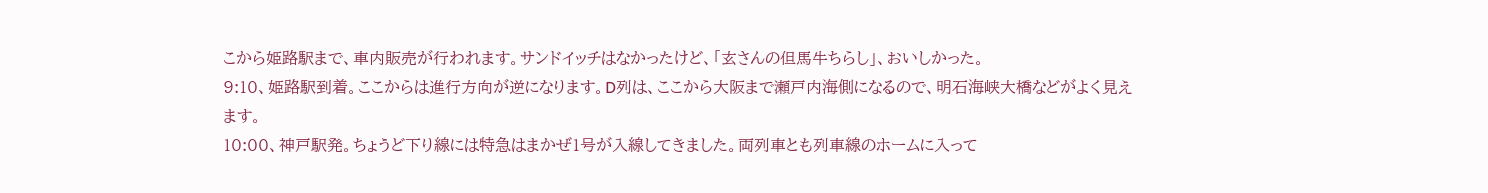こから姫路駅まで、車内販売が行われます。サンドイッチはなかったけど、「玄さんの但馬牛ちらし」、おいしかった。
9:10、姫路駅到着。ここからは進行方向が逆になります。D列は、ここから大阪まで瀬戸内海側になるので、明石海峡大橋などがよく見えます。
10:00、神戸駅発。ちょうど下り線には特急はまかぜ1号が入線してきました。両列車とも列車線のホームに入って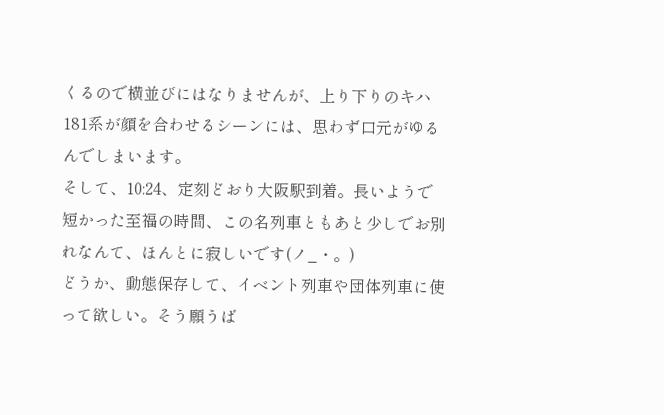くるので横並びにはなりませんが、上り下りのキハ181系が顔を合わせるシーンには、思わず口元がゆるんでしまいます。
そして、10:24、定刻どおり大阪駅到着。長いようで短かった至福の時間、この名列車ともあと少しでお別れなんて、ほんとに寂しいです(ノ_・。)
どうか、動態保存して、イベント列車や団体列車に使って欲しい。そう願うば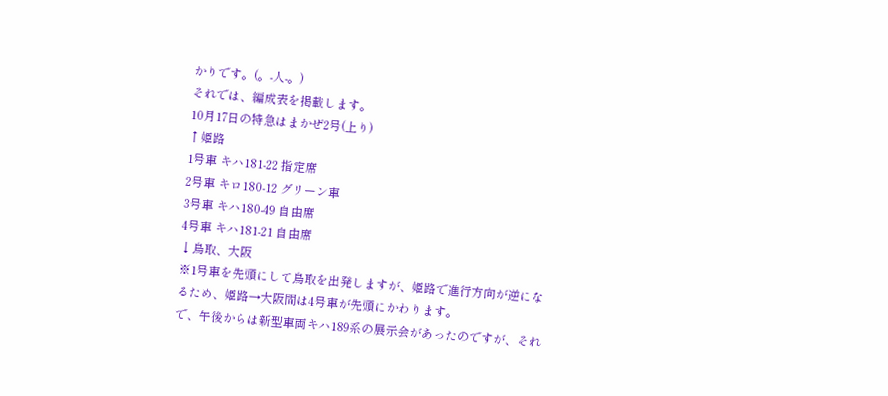かりです。(。-人-。)
それでは、編成表を掲載します。
10月17日の特急はまかぜ2号(上り)
↑姫路
1号車 キハ181-22 指定席
2号車 キロ180-12 グリーン車
3号車 キハ180-49 自由席
4号車 キハ181-21 自由席
↓鳥取、大阪
※1号車を先頭にして鳥取を出発しますが、姫路で進行方向が逆になるため、姫路→大阪間は4号車が先頭にかわります。
で、午後からは新型車両キハ189系の展示会があったのですが、それ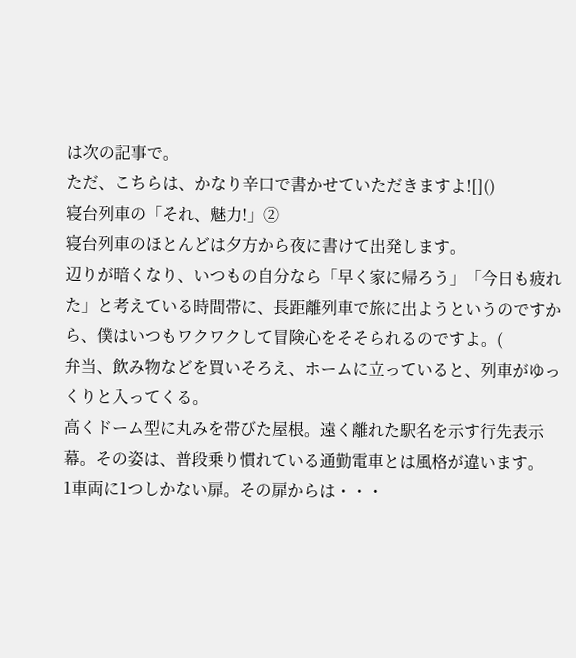は次の記事で。
ただ、こちらは、かなり辛口で書かせていただきますよ![]()
寝台列車の「それ、魅力!」②
寝台列車のほとんどは夕方から夜に書けて出発します。
辺りが暗くなり、いつもの自分なら「早く家に帰ろう」「今日も疲れた」と考えている時間帯に、長距離列車で旅に出ようというのですから、僕はいつもワクワクして冒険心をそそられるのですよ。(
弁当、飲み物などを買いそろえ、ホームに立っていると、列車がゆっくりと入ってくる。
高くドーム型に丸みを帯びた屋根。遠く離れた駅名を示す行先表示幕。その姿は、普段乗り慣れている通勤電車とは風格が違います。
1車両に1つしかない扉。その扉からは・・・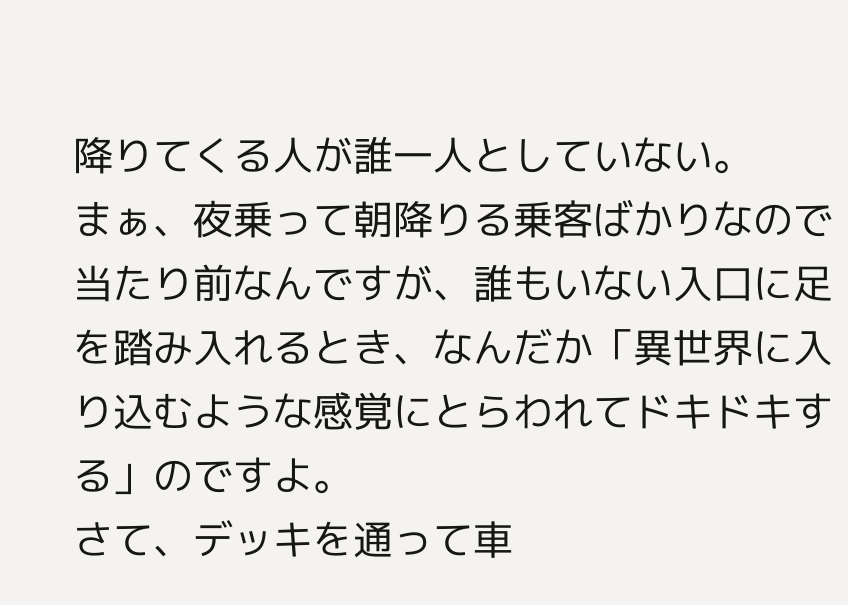降りてくる人が誰一人としていない。
まぁ、夜乗って朝降りる乗客ばかりなので当たり前なんですが、誰もいない入口に足を踏み入れるとき、なんだか「異世界に入り込むような感覚にとらわれてドキドキする」のですよ。
さて、デッキを通って車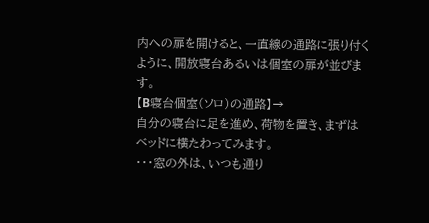内への扉を開けると、一直線の通路に張り付くように、開放寝台あるいは個室の扉が並びます。
【B寝台個室(ソロ)の通路】→
自分の寝台に足を進め、荷物を置き、まずはベッドに横たわってみます。
・・・窓の外は、いつも通り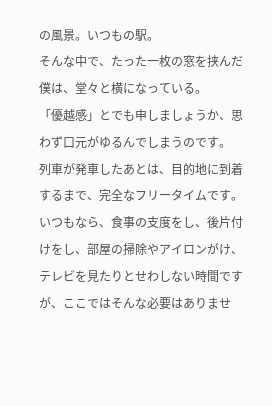の風景。いつもの駅。
そんな中で、たった一枚の窓を挟んだ僕は、堂々と横になっている。
「優越感」とでも申しましょうか、思わず口元がゆるんでしまうのです。
列車が発車したあとは、目的地に到着するまで、完全なフリータイムです。
いつもなら、食事の支度をし、後片付けをし、部屋の掃除やアイロンがけ、テレビを見たりとせわしない時間ですが、ここではそんな必要はありませ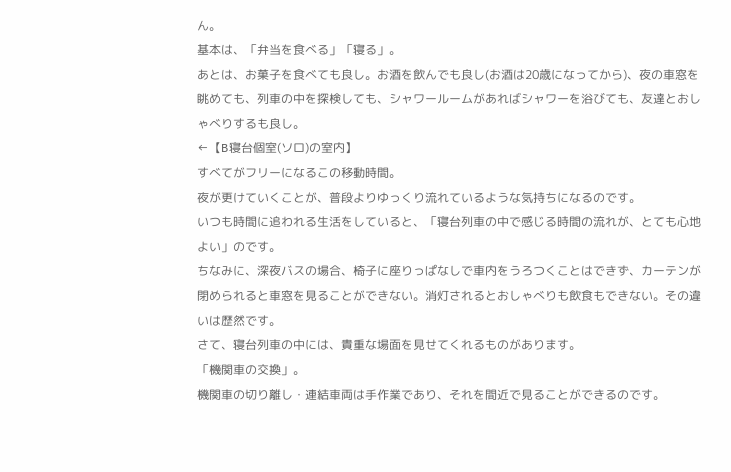ん。
基本は、「弁当を食べる」「寝る」。
あとは、お菓子を食べても良し。お酒を飲んでも良し(お酒は20歳になってから)、夜の車窓を眺めても、列車の中を探検しても、シャワールームがあればシャワーを浴びても、友達とおしゃべりするも良し。
←【B寝台個室(ソロ)の室内】
すべてがフリーになるこの移動時間。
夜が更けていくことが、普段よりゆっくり流れているような気持ちになるのです。
いつも時間に追われる生活をしていると、「寝台列車の中で感じる時間の流れが、とても心地よい」のです。
ちなみに、深夜バスの場合、椅子に座りっぱなしで車内をうろつくことはできず、カーテンが閉められると車窓を見ることができない。消灯されるとおしゃべりも飲食もできない。その違いは歴然です。
さて、寝台列車の中には、貴重な場面を見せてくれるものがあります。
「機関車の交換」。
機関車の切り離し・連結車両は手作業であり、それを間近で見ることができるのです。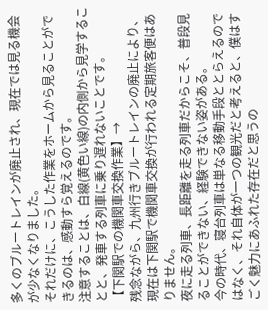多くのブルートレインが廃止され、現在では見る機会が少なくなりました。
それだけに、こうした作業をホームから見ることができるのは、感動すら覚えるのです。
注意することは、白線(黄色い線)の内側から見学することと、発車する列車に乗り遅れないことです。
【下関駅での機関車交換作業】→
残念ながら、九州行きブルートレインの廃止により、現在は下関駅で機関車交換が行われる定期旅客便はありません。
夜に走る列車、長距離を走る列車だからこそ、普段見ることができない、経験できない姿がある。
今の時代、寝台列車は単なる移動手段ととらえるのではなく、それ自体が一つの観光だと考えると、僕はすごく魅力にあふれた存在だと思うの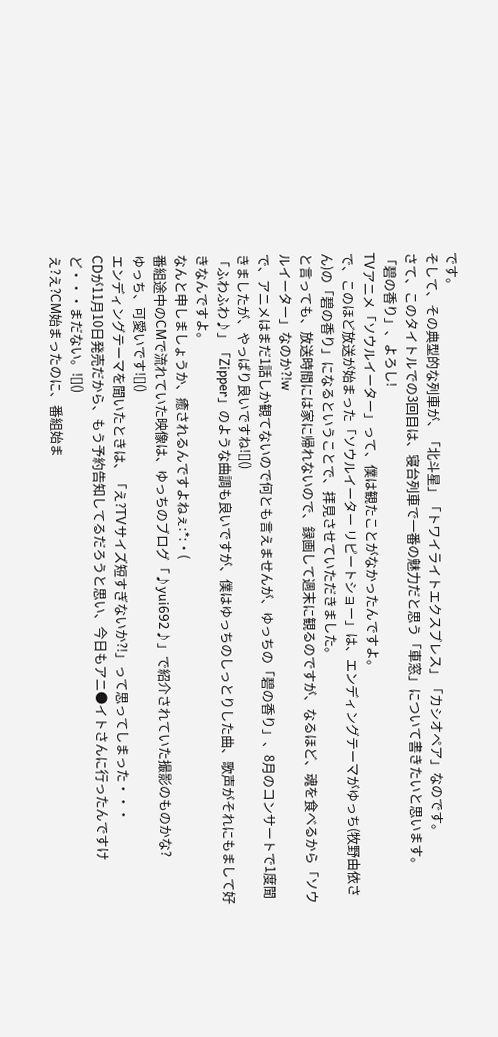です。
そして、その典型的な列車が、「北斗星」「トワイライトエクスプレス」「カシオペア」なのです。
さて、このタイトルでの3回目は、寝台列車で一番の魅力だと思う「車窓」について書きたいと思います。
「碧の香り」、よろし!
TVアニメ「ソウルイーター」って、僕は観たことがなかったんですよ。
で、このほど放送が始まった「ソウルイーター リピートショー」は、エンディングテーマがゆっち(牧野由依さん)の「碧の香り」になるということで、拝見させていただきました。
と言っても、放送時間には家に帰れないので、録画して週末に観るのですが、なるほど、魂を食べるから「ソウルイーター」なのか?!w
で、アニメはまだ1話しか観てないので何とも言えませんが、ゆっちの「碧の香り」、8月のコンサートで1度聞きましたが、やっぱり良いですね![]()
「ふわふわ♪」「Zipper」のような曲調も良いですが、僕はゆっちのしっとりした曲、歌声がそれにもまして好きなんですよ。
なんと申しましょうか、癒されるんですよねぇ:*:・(
番組途中のCMで流れていた映像は、ゆっちのブログ「♪yui692♪」で紹介されていた撮影のものかな?
ゆっち、可愛いです![]()
エンディングテーマを聞いたときは、「え?TVサイズ短すぎないか?!」って思ってしまった・・・
CDが11月10日発売だから、もう予約告知してるだろうと思い、今日もアニ●イトさんに行ったんですけど・・・まだない。![]()
え?え?CM始まったのに、番組始ま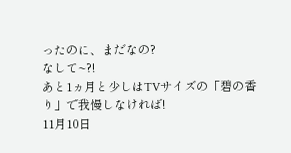ったのに、まだなの?
なして~?!
あと1ヵ月と少しはTVサイズの「碧の香り」で我慢しなければ!
11月10日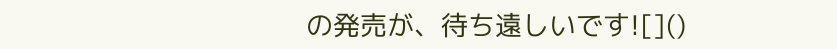の発売が、待ち遠しいです![]()